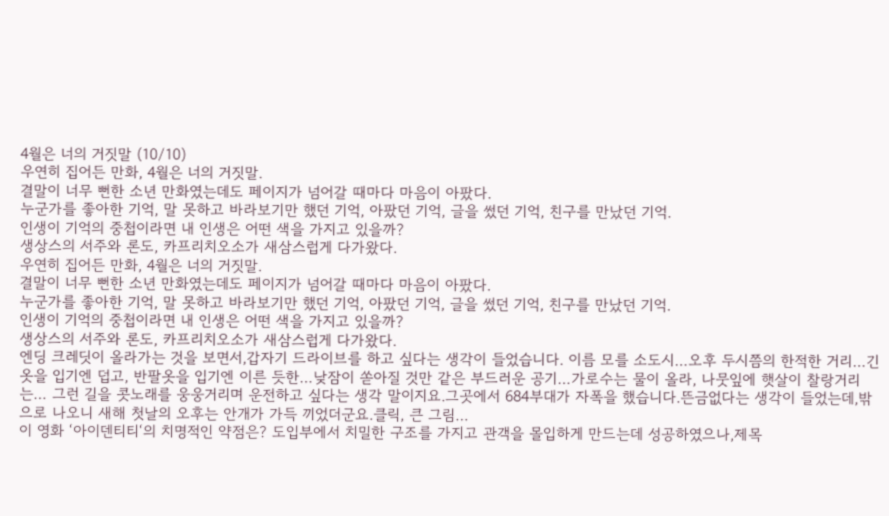4월은 너의 거짓말 (10/10)
우연히 집어든 만화, 4월은 너의 거짓말.
결말이 너무 뻔한 소년 만화였는데도 페이지가 넘어갈 때마다 마음이 아팠다.
누군가를 좋아한 기억, 말 못하고 바라보기만 했던 기억, 아팠던 기억, 글을 썼던 기억, 친구를 만났던 기억.
인생이 기억의 중첩이라면 내 인생은 어떤 색을 가지고 있을까?
생상스의 서주와 론도, 카프리치오소가 새삼스럽게 다가왔다.
우연히 집어든 만화, 4월은 너의 거짓말.
결말이 너무 뻔한 소년 만화였는데도 페이지가 넘어갈 때마다 마음이 아팠다.
누군가를 좋아한 기억, 말 못하고 바라보기만 했던 기억, 아팠던 기억, 글을 썼던 기억, 친구를 만났던 기억.
인생이 기억의 중첩이라면 내 인생은 어떤 색을 가지고 있을까?
생상스의 서주와 론도, 카프리치오소가 새삼스럽게 다가왔다.
엔딩 크레딧이 올라가는 것을 보면서,갑자기 드라이브를 하고 싶다는 생각이 들었습니다. 이름 모를 소도시…오후 두시쯤의 한적한 거리…긴 옷을 입기엔 덥고, 반팔옷을 입기엔 이른 듯한…낮잠이 쏟아질 것만 같은 부드러운 공기…가로수는 물이 올라, 나뭇잎에 햇살이 찰랑거리는… 그런 길을 콧노래를 웅웅거리며 운전하고 싶다는 생각 말이지요.그곳에서 684부대가 자폭을 했습니다.뜬금없다는 생각이 들었는데,밖으로 나오니 새해 첫날의 오후는 안개가 가득 끼었더군요.클릭, 큰 그림…
이 영화 ‘아이덴티티‘의 치명적인 약점은? 도입부에서 치밀한 구조를 가지고 관객을 몰입하게 만드는데 성공하였으나,제목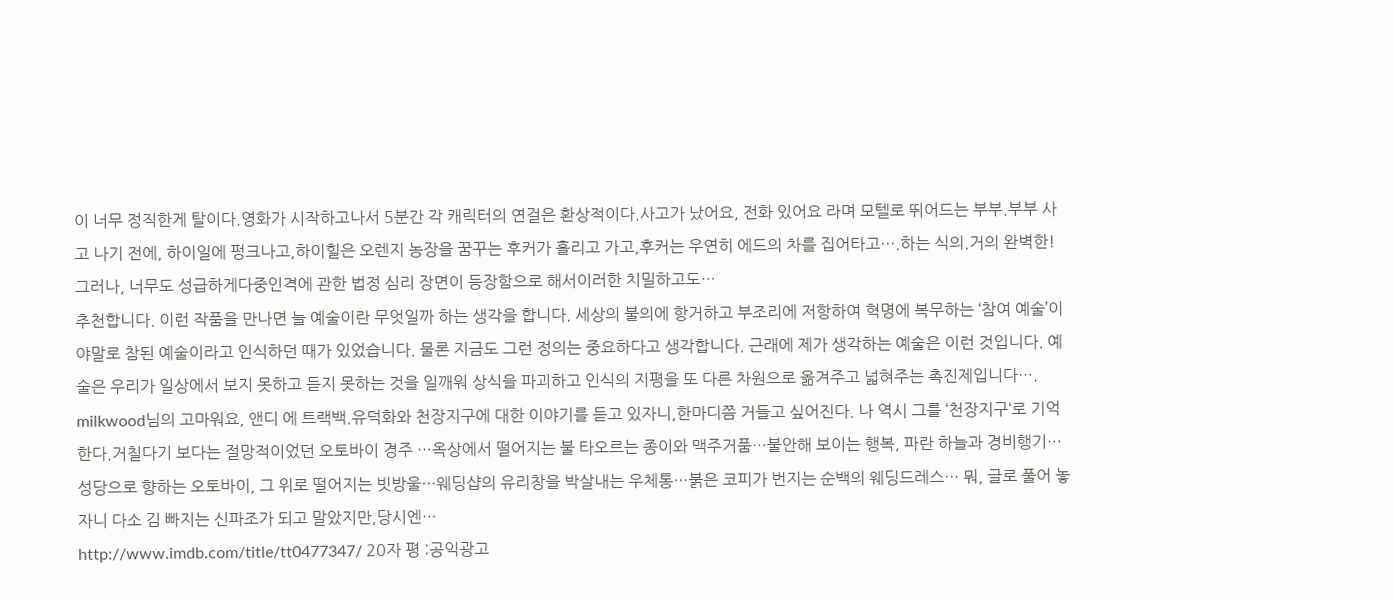이 너무 정직한게 탈이다.영화가 시작하고나서 5분간 각 캐릭터의 연걸은 환상적이다.사고가 났어요, 전화 있어요 라며 모텔로 뛰어드는 부부.부부 사고 나기 전에, 하이일에 펑크나고,하이힐은 오렌지 농장을 꿈꾸는 후커가 흘리고 가고,후커는 우연히 에드의 차를 집어타고….하는 식의.거의 완벽한!그러나, 너무도 성급하게다중인격에 관한 법정 심리 장면이 등장함으로 해서이러한 치밀하고도…
추천합니다. 이런 작품을 만나면 늘 예술이란 무엇일까 하는 생각을 합니다. 세상의 불의에 항거하고 부조리에 저항하여 혁명에 복무하는 ‘참여 예술’이야말로 참된 예술이라고 인식하던 때가 있었습니다. 물론 지금도 그런 정의는 중요하다고 생각합니다. 근래에 제가 생각하는 예술은 이런 것입니다. 예술은 우리가 일상에서 보지 못하고 듣지 못하는 것을 일깨워 상식을 파괴하고 인식의 지평을 또 다른 차원으로 옮겨주고 넓혀주는 촉진제입니다….
milkwood님의 고마워요, 앤디 에 트랙백.유덕화와 천장지구에 대한 이야기를 듣고 있자니,한마디쯤 거들고 싶어진다. 나 역시 그를 ‘천장지구‘로 기억한다.거칠다기 보다는 절망적이었던 오토바이 경주 …옥상에서 떨어지는 불 타오르는 종이와 맥주거품…불안해 보이는 행복, 파란 하늘과 경비행기…성당으로 향하는 오토바이, 그 위로 떨어지는 빗방울…웨딩샵의 유리창을 박살내는 우체통…붉은 코피가 번지는 순백의 웨딩드레스… 뭐, 글로 풀어 놓자니 다소 김 빠지는 신파조가 되고 말았지만,당시엔…
http://www.imdb.com/title/tt0477347/ 20자 평 :공익광고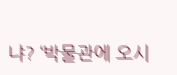냐? ‘박물관에 오시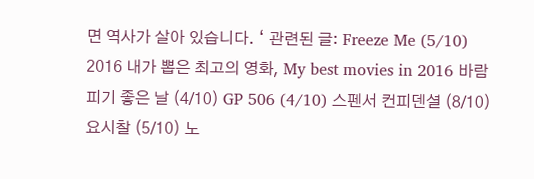면 역사가 살아 있습니다. ‘ 관련된 글: Freeze Me (5/10) 2016 내가 뽑은 최고의 영화, My best movies in 2016 바람피기 좋은 날 (4/10) GP 506 (4/10) 스펜서 컨피덴셜 (8/10) 요시찰 (5/10) 노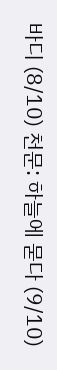바디 (8/10) 천문: 하늘에 묻다 (9/10)